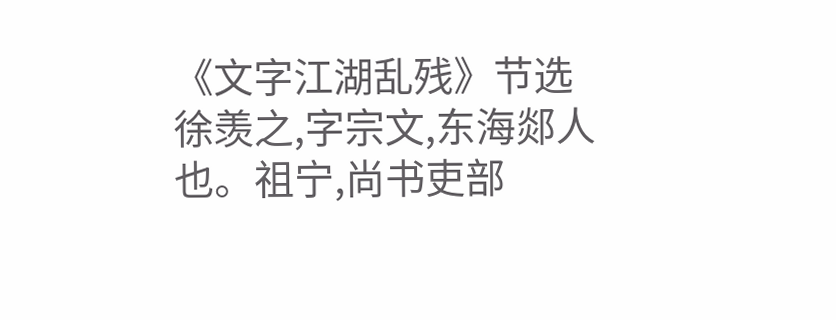《文字江湖乱残》节选
徐羡之,字宗文,东海郯人也。祖宁,尚书吏部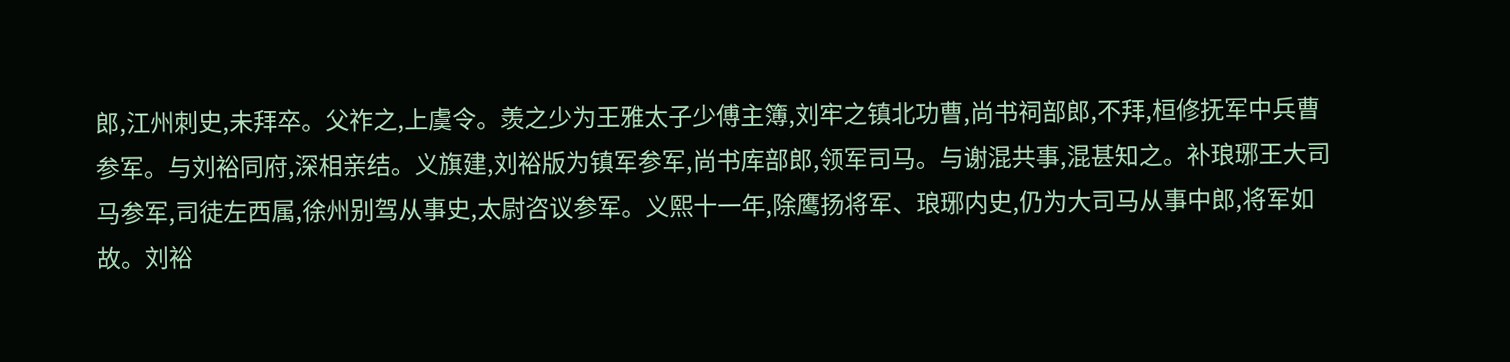郎,江州刺史,未拜卒。父祚之,上虞令。羡之少为王雅太子少傅主簿,刘牢之镇北功曹,尚书祠部郎,不拜,桓修抚军中兵曹参军。与刘裕同府,深相亲结。义旗建,刘裕版为镇军参军,尚书库部郎,领军司马。与谢混共事,混甚知之。补琅琊王大司马参军,司徒左西属,徐州别驾从事史,太尉咨议参军。义熙十一年,除鹰扬将军、琅琊内史,仍为大司马从事中郎,将军如故。刘裕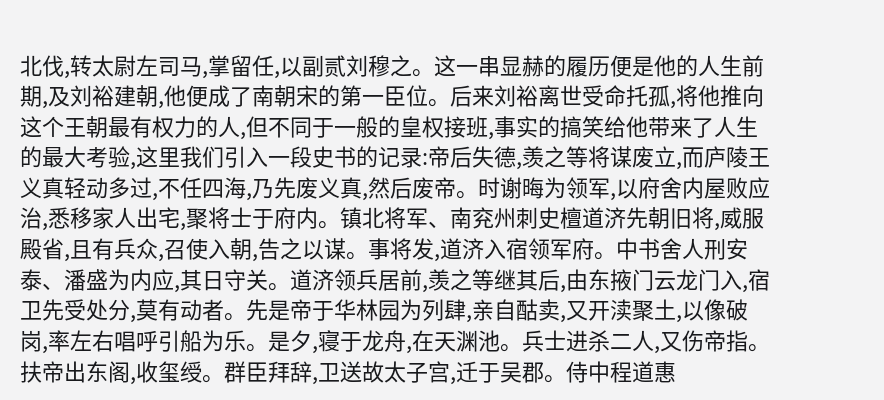北伐,转太尉左司马,掌留任,以副贰刘穆之。这一串显赫的履历便是他的人生前期,及刘裕建朝,他便成了南朝宋的第一臣位。后来刘裕离世受命托孤,将他推向这个王朝最有权力的人,但不同于一般的皇权接班,事实的搞笑给他带来了人生的最大考验,这里我们引入一段史书的记录:帝后失德,羡之等将谋废立,而庐陵王义真轻动多过,不任四海,乃先废义真,然后废帝。时谢晦为领军,以府舍内屋败应治,悉移家人出宅,聚将士于府内。镇北将军、南兖州刺史檀道济先朝旧将,威服殿省,且有兵众,召使入朝,告之以谋。事将发,道济入宿领军府。中书舍人刑安泰、潘盛为内应,其日守关。道济领兵居前,羡之等继其后,由东掖门云龙门入,宿卫先受处分,莫有动者。先是帝于华林园为列肆,亲自酤卖,又开渎聚土,以像破岗,率左右唱呼引船为乐。是夕,寝于龙舟,在天渊池。兵士进杀二人,又伤帝指。扶帝出东阁,收玺绶。群臣拜辞,卫送故太子宫,迁于吴郡。侍中程道惠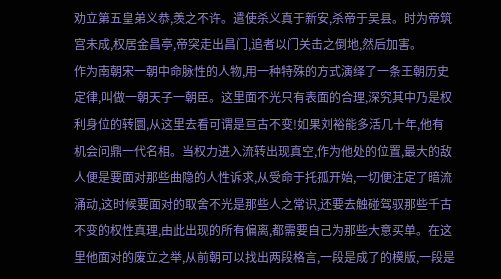劝立第五皇弟义恭,羡之不许。遣使杀义真于新安,杀帝于吴县。时为帝筑宫未成,权居金昌亭,帝突走出昌门,追者以门关击之倒地,然后加害。
作为南朝宋一朝中命脉性的人物,用一种特殊的方式演绎了一条王朝历史定律,叫做一朝天子一朝臣。这里面不光只有表面的合理,深究其中乃是权利身位的转圜,从这里去看可谓是亘古不变!如果刘裕能多活几十年,他有机会问鼎一代名相。当权力进入流转出现真空,作为他处的位置,最大的敌人便是要面对那些曲隐的人性诉求,从受命于托孤开始,一切便注定了暗流涌动,这时候要面对的取舍不光是那些人之常识,还要去触碰驾驭那些千古不变的权性真理,由此出现的所有偏离,都需要自己为那些大意买单。在这里他面对的废立之举,从前朝可以找出两段格言,一段是成了的模版,一段是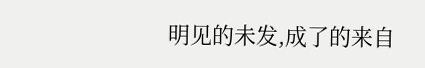明见的未发,成了的来自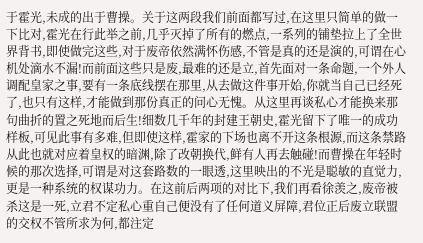于霍光,未成的出于曹操。关于这两段我们前面都写过,在这里只简单的做一下比对,霍光在行此举之前,几乎灭掉了所有的燃点,一系列的铺垫拉上了全世界背书,即使做完这些,对于废帝依然满怀伤感,不管是真的还是演的,可谓在心机处滴水不漏!而前面这些只是废,最难的还是立,首先面对一条命题,一个外人调配皇家之事,要有一条底线摆在那里,从去做这件事开始,你就当自己已经死了,也只有这样,才能做到那份真正的问心无愧。从这里再谈私心才能换来那句曲折的置之死地而后生!细数几千年的封建王朝史,霍光留下了唯一的成功样板,可见此事有多难,但即使这样,霍家的下场也离不开这条根源,而这条禁路从此也就对应着皇权的暗渊,除了改朝换代,鲜有人再去触碰!而曹操在年轻时候的那次选择,可谓是对这套路数的一眼透,这里映出的不光是聪敏的直觉力,更是一种系统的权谋功力。在这前后两项的对比下,我们再看徐羡之,废帝被杀这是一死,立君不定私心重自己便没有了任何道义屏障,君位正后废立联盟的交权不管所求为何,都注定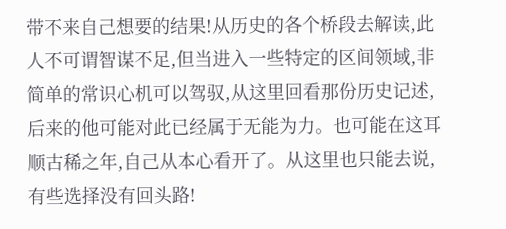带不来自己想要的结果!从历史的各个桥段去解读,此人不可谓智谋不足,但当进入一些特定的区间领域,非简单的常识心机可以驾驭,从这里回看那份历史记述,后来的他可能对此已经属于无能为力。也可能在这耳顺古稀之年,自己从本心看开了。从这里也只能去说,有些选择没有回头路!